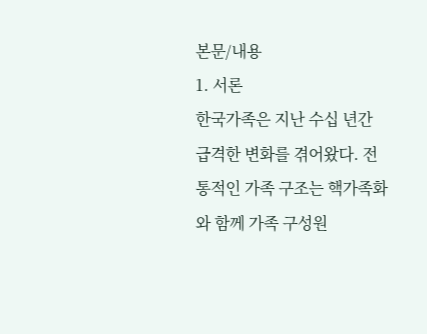본문/내용
1. 서론
한국가족은 지난 수십 년간 급격한 변화를 겪어왔다. 전통적인 가족 구조는 핵가족화와 함께 가족 구성원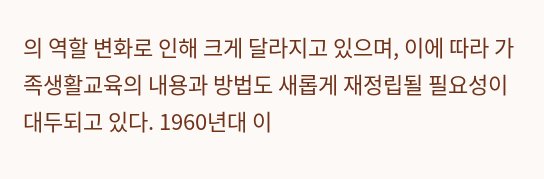의 역할 변화로 인해 크게 달라지고 있으며, 이에 따라 가족생활교육의 내용과 방법도 새롭게 재정립될 필요성이 대두되고 있다. 1960년대 이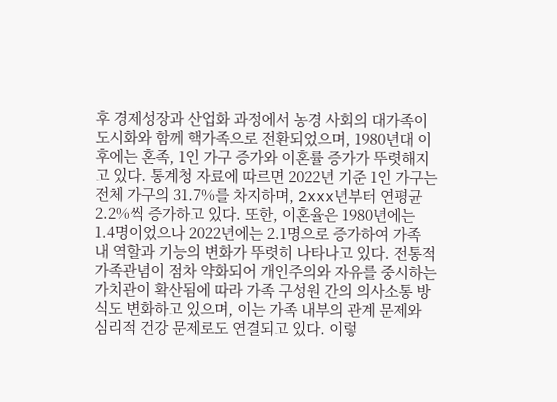후 경제성장과 산업화 과정에서 농경 사회의 대가족이 도시화와 함께 핵가족으로 전환되었으며, 1980년대 이후에는 혼족, 1인 가구 증가와 이혼률 증가가 뚜렷해지고 있다. 통계청 자료에 따르면 2022년 기준 1인 가구는 전체 가구의 31.7%를 차지하며, 2xxx년부터 연평균 2.2%씩 증가하고 있다. 또한, 이혼율은 1980년에는 1.4명이었으나 2022년에는 2.1명으로 증가하여 가족 내 역할과 기능의 변화가 뚜렷히 나타나고 있다. 전통적 가족관념이 점차 약화되어 개인주의와 자유를 중시하는 가치관이 확산됨에 따라 가족 구성원 간의 의사소통 방식도 변화하고 있으며, 이는 가족 내부의 관계 문제와 심리적 건강 문제로도 연결되고 있다. 이렇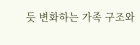듯 변화하는 가족 구조와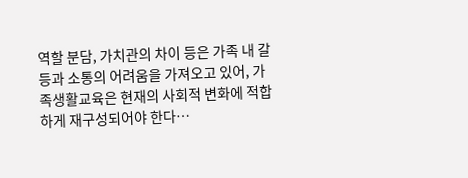역할 분담, 가치관의 차이 등은 가족 내 갈등과 소통의 어려움을 가져오고 있어, 가족생활교육은 현재의 사회적 변화에 적합하게 재구성되어야 한다…